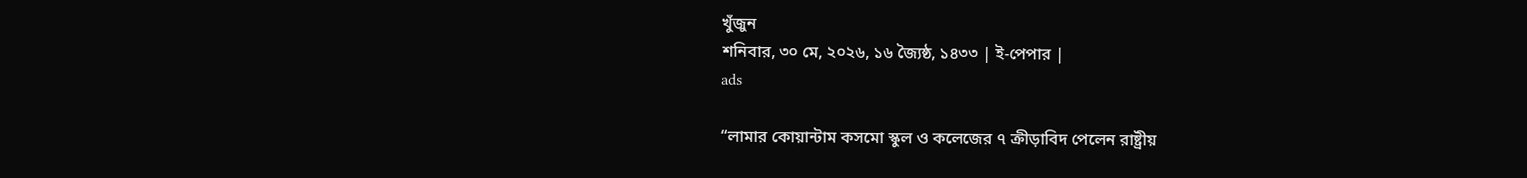খুঁজুন
শনিবার, ৩০ মে, ২০২৬, ১৬ জ্যৈষ্ঠ, ১৪৩৩ | ই-পেপার |
ads

“লামার কোয়ান্টাম কসমো স্কুল ও কলেজের ৭ ক্রীড়াবিদ পেলেন রাষ্ট্রীয়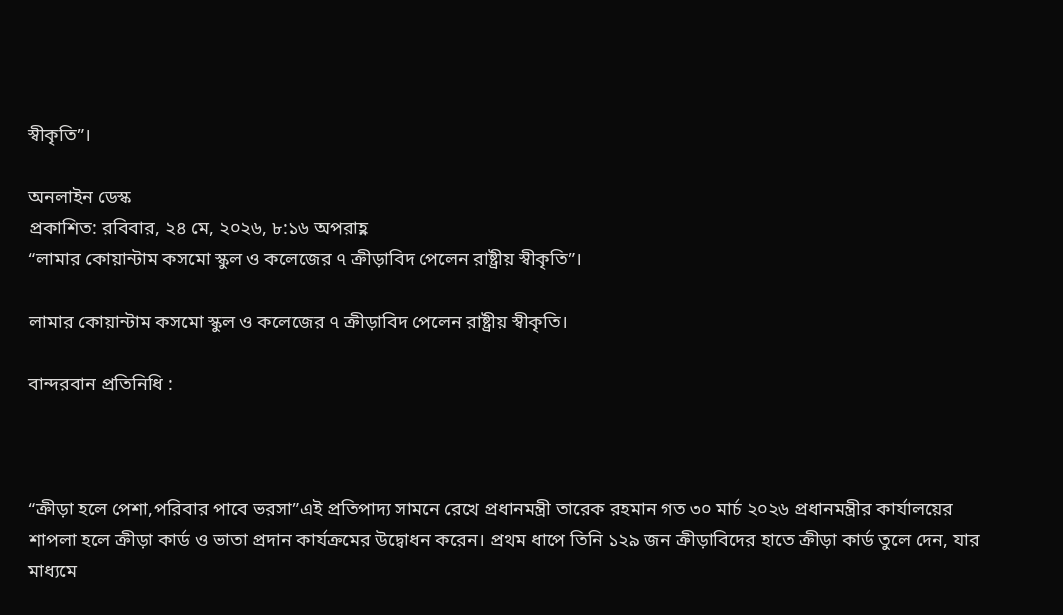স্বীকৃতি”।

অনলাইন ডেস্ক
প্রকাশিত: রবিবার, ২৪ মে, ২০২৬, ৮:১৬ অপরাহ্ণ
“লামার কোয়ান্টাম কসমো স্কুল ও কলেজের ৭ ক্রীড়াবিদ পেলেন রাষ্ট্রীয় স্বীকৃতি”।

লামার কোয়ান্টাম কসমো স্কুল ও কলেজের ৭ ক্রীড়াবিদ পেলেন রাষ্ট্রীয় স্বীকৃতি।

বান্দরবান প্রতিনিধি :



“ক্রীড়া হলে পেশা,পরিবার পাবে ভরসা”এই প্রতিপাদ্য সামনে রেখে প্রধানমন্ত্রী তারেক রহমান গত ৩০ মার্চ ২০২৬ প্রধানমন্ত্রীর কার্যালয়ের শাপলা হলে ক্রীড়া কার্ড ও ভাতা প্রদান কার্যক্রমের উদ্বোধন করেন। প্রথম ধাপে তিনি ১২৯ জন ক্রীড়াবিদের হাতে ক্রীড়া কার্ড তুলে দেন, যার মাধ্যমে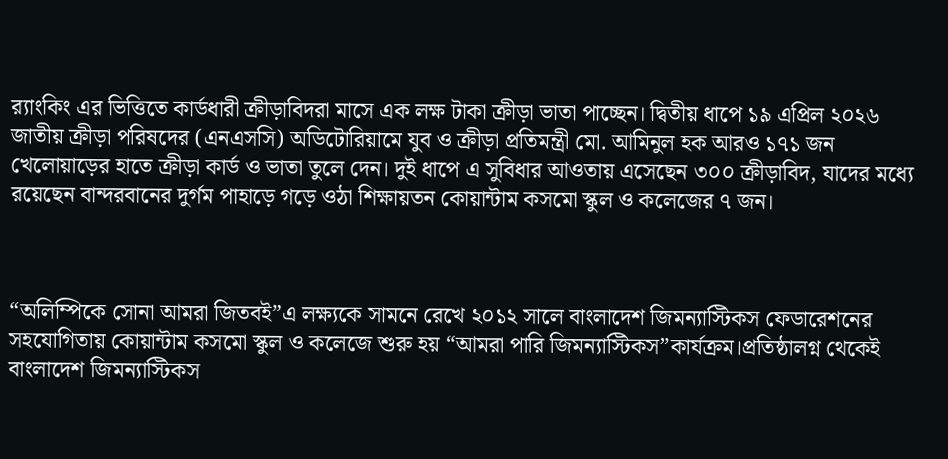র‍্যাংকিং এর ভিত্তিতে কার্ডধারী ক্রীড়াবিদরা মাসে এক লক্ষ টাকা ক্রীড়া ভাতা পাচ্ছেন। দ্বিতীয় ধাপে ১৯ এপ্রিল ২০২৬ জাতীয় ক্রীড়া পরিষদের (এনএসসি) অডিটোরিয়ামে যুব ও ক্রীড়া প্রতিমন্ত্রী মো. আমিনুল হক আরও ১৭১ জন খেলোয়াড়ের হাতে ক্রীড়া কার্ড ও ভাতা তুলে দেন। দুই ধাপে এ সুবিধার আওতায় এসেছেন ৩০০ ক্রীড়াবিদ, যাদের মধ্যে রয়েছেন বান্দরবানের দুর্গম পাহাড়ে গড়ে ওঠা শিক্ষায়তন কোয়ান্টাম কসমো স্কুল ও কলেজের ৭ জন।



“অলিম্পিকে সোনা আমরা জিতবই”এ লক্ষ্যকে সামনে রেখে ২০১২ সালে বাংলাদেশ জিমন্যাস্টিকস ফেডারেশনের সহযোগিতায় কোয়ান্টাম কসমো স্কুল ও কলেজে শুরু হয় “আমরা পারি জিমন্যাস্টিকস”কার্যক্রম।প্রতিষ্ঠালগ্ন থেকেই বাংলাদেশ জিমন্যাস্টিকস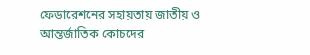ফেডারেশনের সহায়তায় জাতীয় ও আন্তর্জাতিক কোচদের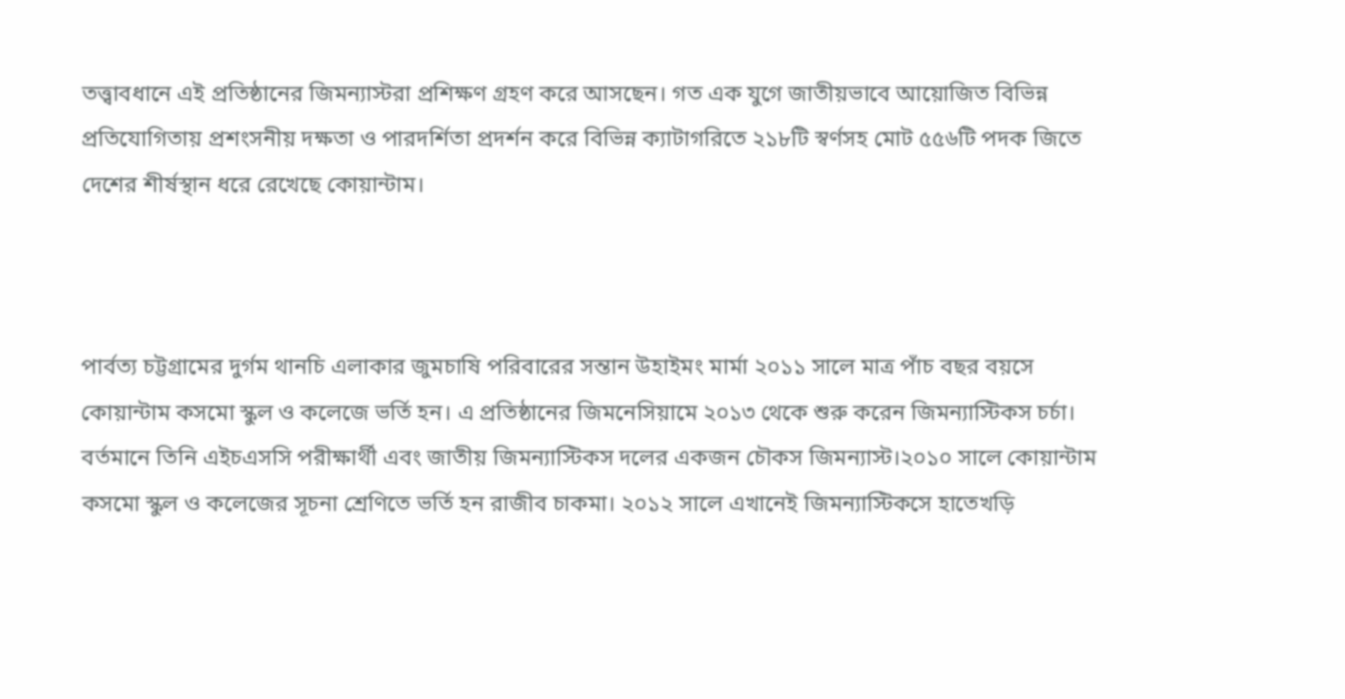তত্ত্বাবধানে এই প্রতিষ্ঠানের জিমন্যাস্টরা প্রশিক্ষণ গ্রহণ করে আসছেন। গত এক যুগে জাতীয়ভাবে আয়োজিত বিভিন্ন প্রতিযোগিতায় প্রশংসনীয় দক্ষতা ও পারদর্শিতা প্রদর্শন করে বিভিন্ন ক্যাটাগরিতে ২১৮টি স্বর্ণসহ মোট ৫৫৬টি পদক জিতে দেশের শীর্ষস্থান ধরে রেখেছে কোয়ান্টাম।



পার্বত্য চট্টগ্রামের দুর্গম থানচি এলাকার জুমচাষি পরিবারের সন্তান উহাইমং মার্মা ২০১১ সালে মাত্র পাঁচ বছর বয়সে কোয়ান্টাম কসমো স্কুল ও কলেজে ভর্তি হন। এ প্রতিষ্ঠানের জিমনেসিয়ামে ২০১৩ থেকে শুরু করেন জিমন্যাস্টিকস চর্চা। বর্তমানে তিনি এইচএসসি পরীক্ষার্থী এবং জাতীয় জিমন্যাস্টিকস দলের একজন চৌকস জিমন্যাস্ট।২০১০ সালে কোয়ান্টাম কসমো স্কুল ও কলেজের সূচনা শ্রেণিতে ভর্তি হন রাজীব চাকমা। ২০১২ সালে এখানেই জিমন্যাস্টিকসে হাতেখড়ি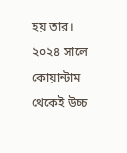হয় তার। ২০২৪ সালে কোয়ান্টাম থেকেই উচ্চ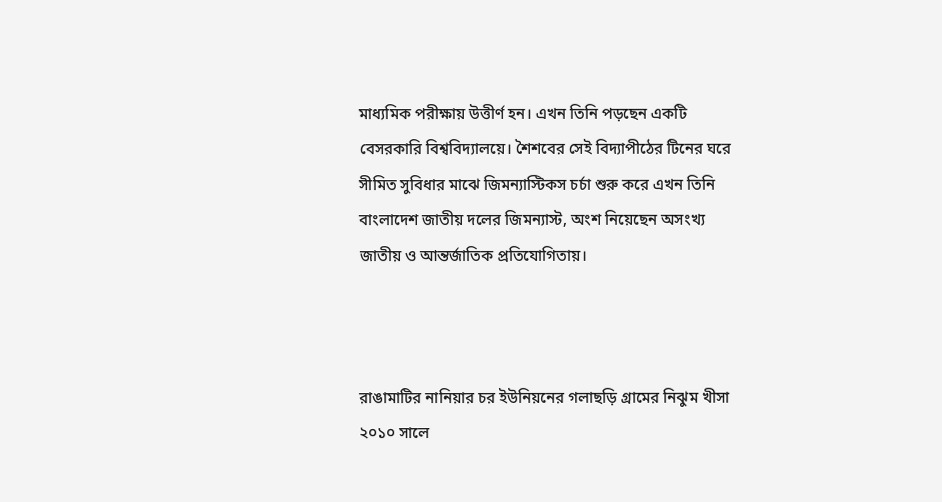মাধ্যমিক পরীক্ষায় উত্তীর্ণ হন। এখন তিনি পড়ছেন একটি বেসরকারি বিশ্ববিদ্যালয়ে। শৈশবের সেই বিদ্যাপীঠের টিনের ঘরে সীমিত সুবিধার মাঝে জিমন্যাস্টিকস চর্চা শুরু করে এখন তিনি বাংলাদেশ জাতীয় দলের জিমন্যাস্ট, অংশ নিয়েছেন অসংখ্য জাতীয় ও আন্তর্জাতিক প্রতিযোগিতায়।



রাঙামাটির নানিয়ার চর ইউনিয়নের গলাছড়ি গ্রামের নিঝুম খীসা ২০১০ সালে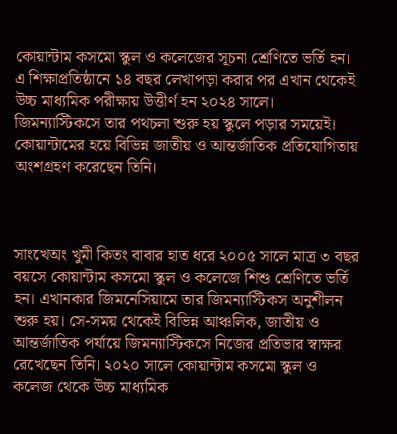কোয়ান্টাম কসমো স্কুল ও কলেজের সূচনা শ্রেণিতে ভর্তি হন। এ শিক্ষাপ্রতিষ্ঠানে ১৪ বছর লেখাপড়া করার পর এখান থেকেই উচ্চ মাধ্যমিক পরীক্ষায় উত্তীর্ণ হন ২০২৪ সালে। জিমন্যাস্টিকসে তার পথচলা শুরু হয় স্কুলে পড়ার সময়েই। কোয়ান্টামের হয়ে বিভিন্ন জাতীয় ও আন্তর্জাতিক প্রতিযোগিতায় অংশগ্রহণ করেছেন তিনি।



সাংখেঅং খুমী কিতং বাবার হাত ধরে ২০০৫ সালে মাত্র ৩ বছর বয়সে কোয়ান্টাম কসমো স্কুল ও কলেজে শিশু শ্রেণিতে ভর্তি হন। এখানকার জিমনেসিয়ামে তার জিমন্যাস্টিকস অনুশীলন শুরু হয়। সে-সময় থেকেই বিভিন্ন আঞ্চলিক, জাতীয় ও আন্তর্জাতিক পর্যায়ে জিমন্যাস্টিকসে নিজের প্রতিভার স্বাক্ষর রেখেছেন তিনি। ২০২০ সালে কোয়ান্টাম কসমো স্কুল ও কলেজ থেকে উচ্চ মাধ্যমিক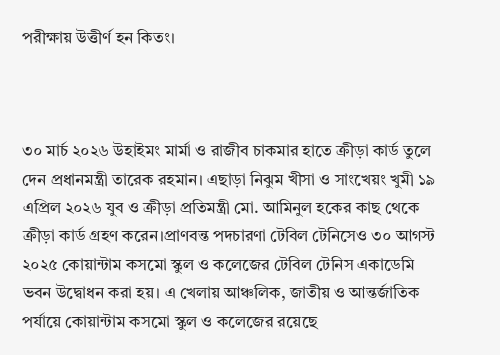পরীক্ষায় উত্তীর্ণ হন কিতং।



৩০ মার্চ ২০২৬ উহাইমং মার্মা ও রাজীব চাকমার হাতে ক্রীড়া কার্ড তুলে দেন প্রধানমন্ত্রী তারেক রহমান। এছাড়া নিঝুম খীসা ও সাংখেয়ং খুমী ১৯ এপ্রিল ২০২৬ যুব ও ক্রীড়া প্রতিমন্ত্রী মো. আমিনুল হকের কাছ থেকে ক্রীড়া কার্ড গ্রহণ করেন।প্রাণবন্ত পদচারণা টেবিল টেনিসেও ৩০ আগস্ট ২০২৫ কোয়ান্টাম কসমো স্কুল ও কলেজের টেবিল টেনিস একাডেমি ভবন উদ্বোধন করা হয়। এ খেলায় আঞ্চলিক, জাতীয় ও আন্তর্জাতিক পর্যায়ে কোয়ান্টাম কসমো স্কুল ও কলেজের রয়েছে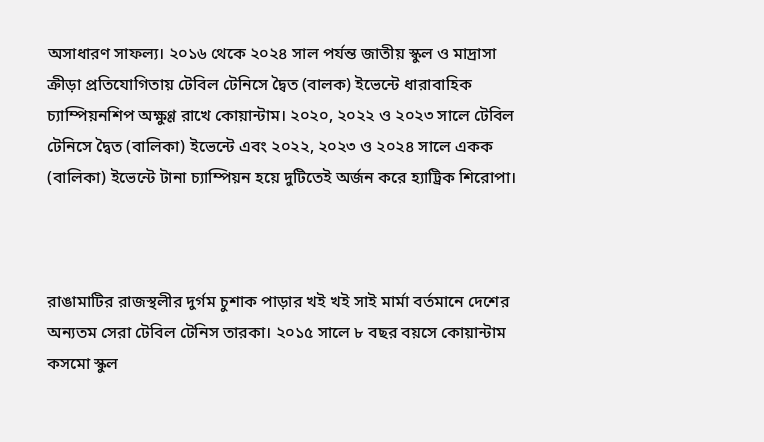অসাধারণ সাফল্য। ২০১৬ থেকে ২০২৪ সাল পর্যন্ত জাতীয় স্কুল ও মাদ্রাসা ক্রীড়া প্রতিযোগিতায় টেবিল টেনিসে দ্বৈত (বালক) ইভেন্টে ধারাবাহিক চ্যাম্পিয়নশিপ অক্ষুণ্ণ রাখে কোয়ান্টাম। ২০২০, ২০২২ ও ২০২৩ সালে টেবিল টেনিসে দ্বৈত (বালিকা) ইভেন্টে এবং ২০২২, ২০২৩ ও ২০২৪ সালে একক (বালিকা) ইভেন্টে টানা চ্যাম্পিয়ন হয়ে দুটিতেই অর্জন করে হ্যাট্রিক শিরোপা।



রাঙামাটির রাজস্থলীর দুর্গম চুশাক পাড়ার খই খই সাই মার্মা বর্তমানে দেশের অন্যতম সেরা টেবিল টেনিস তারকা। ২০১৫ সালে ৮ বছর বয়সে কোয়ান্টাম কসমো স্কুল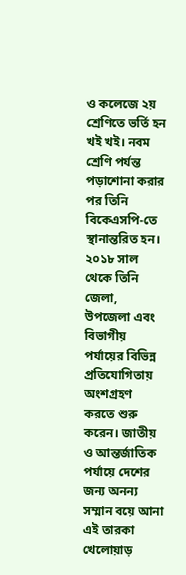ও কলেজে ২য় শ্রেণিতে ভর্তি হন খই খই। নবম শ্রেণি পর্যন্ত পড়াশোনা করার পর তিনি বিকেএসপি-তে স্থানান্তরিত হন। ২০১৮ সাল থেকে তিনি জেলা, উপজেলা এবং বিভাগীয় পর্যায়ের বিভিন্ন প্রতিযোগিতায় অংশগ্রহণ করতে শুরু করেন। জাতীয় ও আন্তর্জাতিক পর্যায়ে দেশের জন্য অনন্য সম্মান বয়ে আনা এই তারকা খেলোয়াড়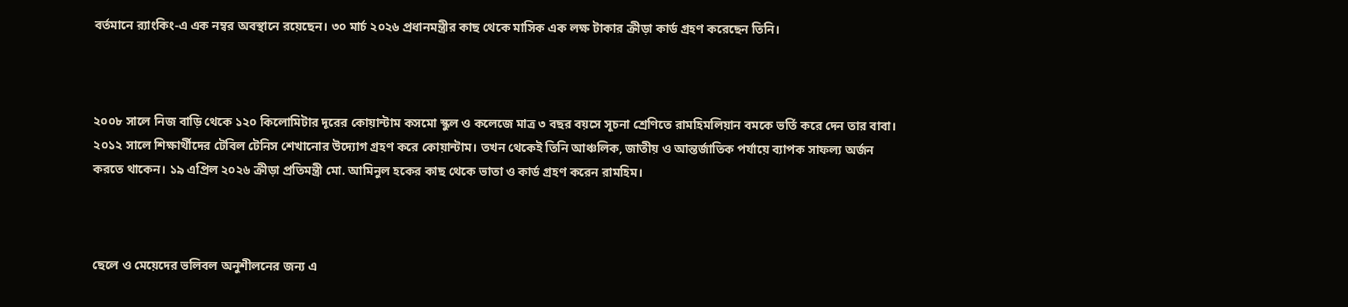বর্তমানে র‍্যাংকিং-এ এক নম্বর অবস্থানে রয়েছেন। ৩০ মার্চ ২০২৬ প্রধানমন্ত্রীর কাছ থেকে মাসিক এক লক্ষ টাকার ক্রীড়া কার্ড গ্রহণ করেছেন তিনি।



২০০৮ সালে নিজ বাড়ি থেকে ১২০ কিলোমিটার দূরের কোয়ান্টাম কসমো স্কুল ও কলেজে মাত্র ৩ বছর বয়সে সূচনা শ্রেণিতে রামহিমলিয়ান বমকে ভর্তি করে দেন তার বাবা। ২০১২ সালে শিক্ষার্থীদের টেবিল টেনিস শেখানোর উদ্যোগ গ্রহণ করে কোয়ান্টাম। তখন থেকেই তিনি আঞ্চলিক, জাতীয় ও আন্তর্জাতিক পর্যায়ে ব্যাপক সাফল্য অর্জন করতে থাকেন। ১৯ এপ্রিল ২০২৬ ক্রীড়া প্রতিমন্ত্রী মো. আমিনুল হকের কাছ থেকে ভাতা ও কার্ড গ্রহণ করেন রামহিম।



ছেলে ও মেয়েদের ভলিবল অনুশীলনের জন্য এ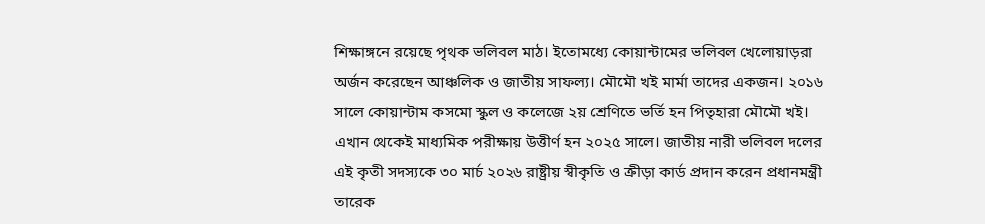শিক্ষাঙ্গনে রয়েছে পৃথক ভলিবল মাঠ। ইতোমধ্যে কোয়ান্টামের ভলিবল খেলোয়াড়রা অর্জন করেছেন আঞ্চলিক ও জাতীয় সাফল্য। মৌমৌ খই মার্মা তাদের একজন। ২০১৬ সালে কোয়ান্টাম কসমো স্কুল ও কলেজে ২য় শ্রেণিতে ভর্তি হন পিতৃহারা মৌমৌ খই। এখান থেকেই মাধ্যমিক পরীক্ষায় উত্তীর্ণ হন ২০২৫ সালে। জাতীয় নারী ভলিবল দলের এই কৃতী সদস্যকে ৩০ মার্চ ২০২৬ রাষ্ট্রীয় স্বীকৃতি ও ক্রীড়া কার্ড প্রদান করেন প্রধানমন্ত্রী তারেক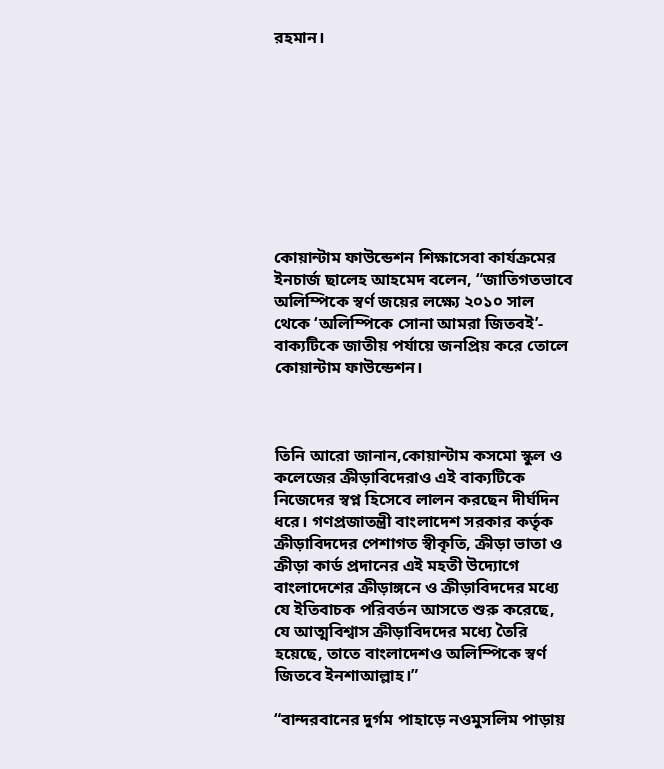রহমান।









কোয়ান্টাম ফাউন্ডেশন শিক্ষাসেবা কার্যক্রমের ইনচার্জ ছালেহ আহমেদ বলেন, “জাতিগতভাবে অলিম্পিকে স্বর্ণ জয়ের লক্ষ্যে ২০১০ সাল থেকে ‘অলিম্পিকে সোনা আমরা জিতবই’- বাক্যটিকে জাতীয় পর্যায়ে জনপ্রিয় করে তোলে কোয়ান্টাম ফাউন্ডেশন।



তিনি আরো জানান,কোয়ান্টাম কসমো স্কুল ও কলেজের ক্রীড়াবিদেরাও এই বাক্যটিকে নিজেদের স্বপ্ন হিসেবে লালন করছেন দীর্ঘদিন ধরে। গণপ্রজাতন্ত্রী বাংলাদেশ সরকার কর্তৃক ক্রীড়াবিদদের পেশাগত স্বীকৃতি, ক্রীড়া ভাতা ও ক্রীড়া কার্ড প্রদানের এই মহতী উদ্যোগে বাংলাদেশের ক্রীড়াঙ্গনে ও ক্রীড়াবিদদের মধ্যে যে ইতিবাচক পরিবর্তন আসতে শুরু করেছে, যে আত্মবিশ্বাস ক্রীড়াবিদদের মধ্যে তৈরি হয়েছে, তাতে বাংলাদেশও অলিম্পিকে স্বর্ণ জিতবে ইনশাআল্লাহ।”

“বান্দরবানের দুর্গম পাহাড়ে নওমুসলিম পাড়ায়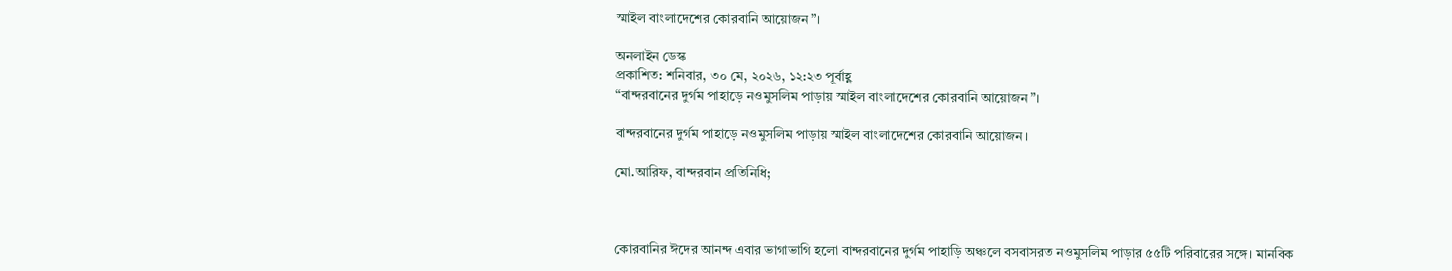স্মাইল বাংলাদেশের কোরবানি আয়োজন”।

অনলাইন ডেস্ক
প্রকাশিত: শনিবার, ৩০ মে, ২০২৬, ১২:২৩ পূর্বাহ্ণ
“বান্দরবানের দুর্গম পাহাড়ে নওমুসলিম পাড়ায় স্মাইল বাংলাদেশের কোরবানি আয়োজন”।

বান্দরবানের দুর্গম পাহাড়ে নওমুসলিম পাড়ায় স্মাইল বাংলাদেশের কোরবানি আয়োজন।

মো.আরিফ, বান্দরবান প্রতিনিধি;



কোরবানির ঈদের আনন্দ এবার ভাগাভাগি হলো বান্দরবানের দুর্গম পাহাড়ি অঞ্চলে বসবাসরত নওমুসলিম পাড়ার ৫৫টি পরিবারের সঙ্গে। মানবিক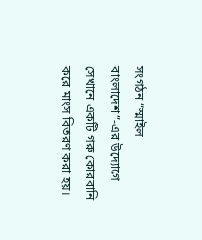সংগঠন “স্মাইল বাংলাদেশ”-এর উদ্যোগে সেখানে একটি গরু কোরবানি করে মাংস বিতরণ করা হয়।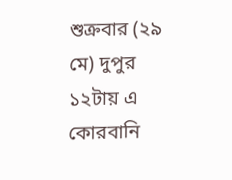শুক্রবার (২৯ মে) দুপুর ১২টায় এ কোরবানি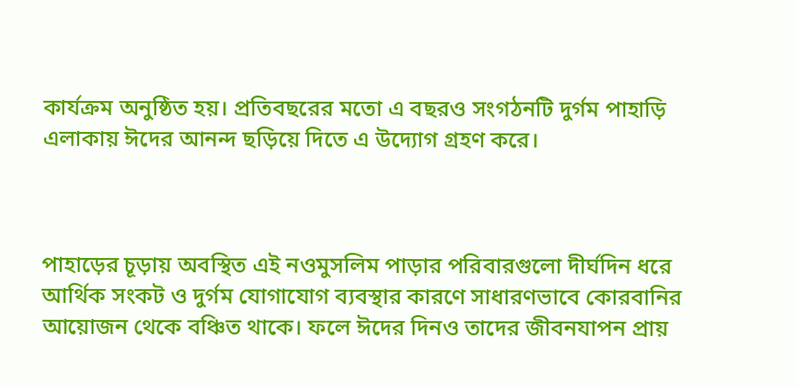কার্যক্রম অনুষ্ঠিত হয়। প্রতিবছরের মতো এ বছরও সংগঠনটি দুর্গম পাহাড়ি এলাকায় ঈদের আনন্দ ছড়িয়ে দিতে এ উদ্যোগ গ্রহণ করে।



পাহাড়ের চূড়ায় অবস্থিত এই নওমুসলিম পাড়ার পরিবারগুলো দীর্ঘদিন ধরে আর্থিক সংকট ও দুর্গম যোগাযোগ ব্যবস্থার কারণে সাধারণভাবে কোরবানির আয়োজন থেকে বঞ্চিত থাকে। ফলে ঈদের দিনও তাদের জীবনযাপন প্রায়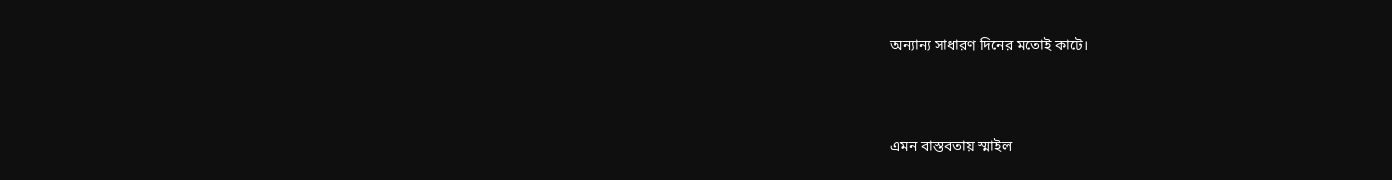অন্যান্য সাধারণ দিনের মতোই কাটে।



এমন বাস্তবতায় স্মাইল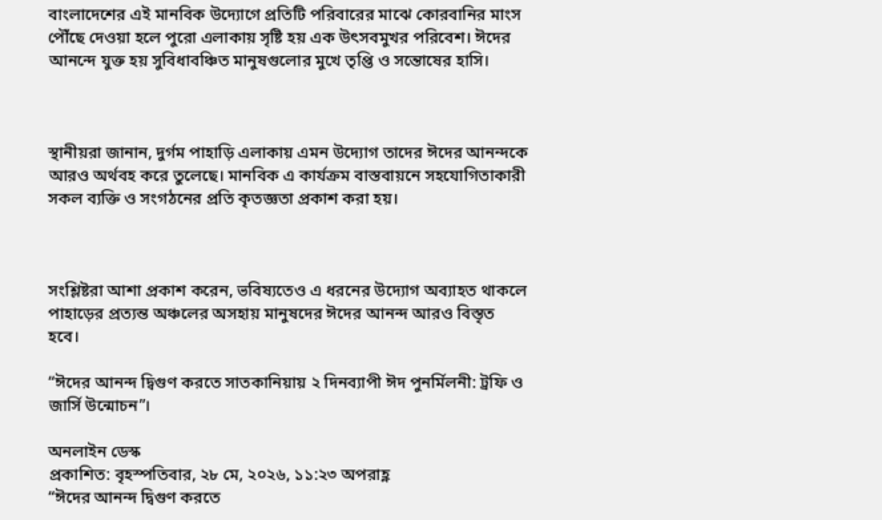বাংলাদেশের এই মানবিক উদ্যোগে প্রতিটি পরিবারের মাঝে কোরবানির মাংস পৌঁছে দেওয়া হলে পুরো এলাকায় সৃষ্টি হয় এক উৎসবমুখর পরিবেশ। ঈদের আনন্দে যুক্ত হয় সুবিধাবঞ্চিত মানুষগুলোর মুখে তৃপ্তি ও সন্তোষের হাসি।



স্থানীয়রা জানান, দুর্গম পাহাড়ি এলাকায় এমন উদ্যোগ তাদের ঈদের আনন্দকে আরও অর্থবহ করে তুলেছে। মানবিক এ কার্যক্রম বাস্তবায়নে সহযোগিতাকারী সকল ব্যক্তি ও সংগঠনের প্রতি কৃতজ্ঞতা প্রকাশ করা হয়।



সংশ্লিষ্টরা আশা প্রকাশ করেন, ভবিষ্যতেও এ ধরনের উদ্যোগ অব্যাহত থাকলে পাহাড়ের প্রত্যন্ত অঞ্চলের অসহায় মানুষদের ঈদের আনন্দ আরও বিস্তৃত হবে।

“ঈদের আনন্দ দ্বিগুণ করতে সাতকানিয়ায় ২ দিনব্যাপী ঈদ পুনর্মিলনী: ট্রফি ও জার্সি উন্মোচন”।

অনলাইন ডেস্ক
প্রকাশিত: বৃহস্পতিবার, ২৮ মে, ২০২৬, ১১:২৩ অপরাহ্ণ
“ঈদের আনন্দ দ্বিগুণ করতে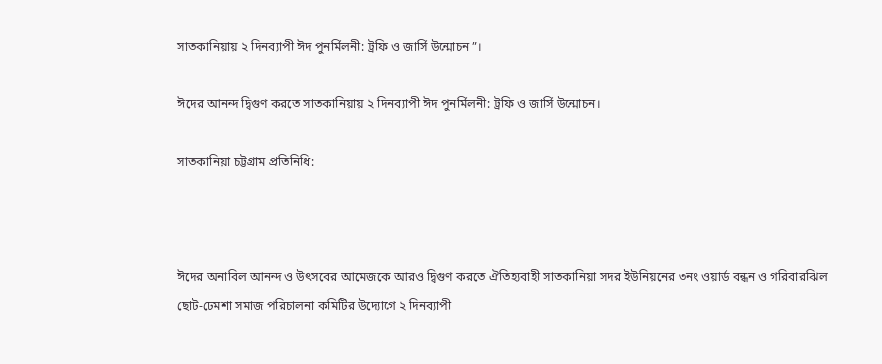সাতকানিয়ায় ২ দিনব্যাপী ঈদ পুনর্মিলনী: ট্রফি ও জার্সি উন্মোচন”।

ঈদের আনন্দ দ্বিগুণ করতে সাতকানিয়ায় ২ দিনব্যাপী ঈদ পুনর্মিলনী: ট্রফি ও জার্সি উন্মোচন।

সাতকানিয়া চট্টগ্রাম প্রতিনিধি:



ঈদের অনাবিল আনন্দ ও উৎসবের আমেজকে আরও দ্বিগুণ করতে ঐতিহ্যবাহী সাতকানিয়া সদর ইউনিয়নের ৩নং ওয়ার্ড বন্ধন ও গরিবারঝিল ছোট-ঢেমশা সমাজ পরিচালনা কমিটির উদ্যোগে ২ দিনব্যাপী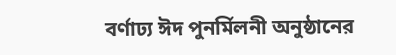বর্ণাঢ্য ঈদ পুনর্মিলনী অনুষ্ঠানের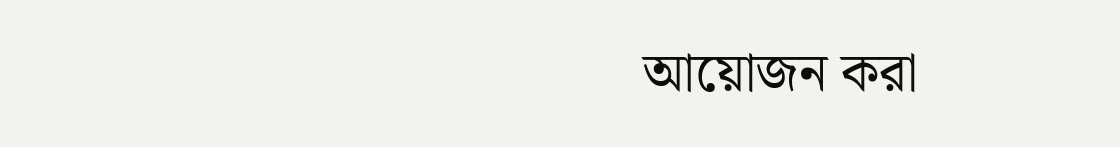আয়োজন করা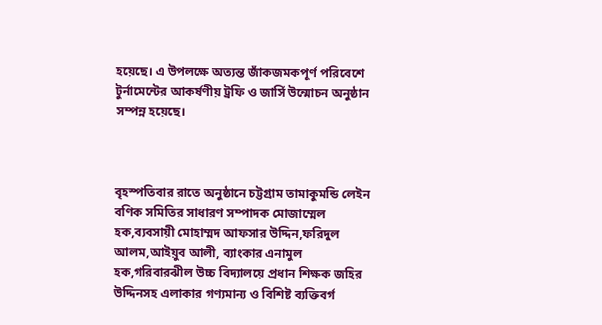হয়েছে। এ উপলক্ষে অত্যন্ত জাঁকজমকপূর্ণ পরিবেশে টুর্নামেন্টের আকর্ষণীয় ট্রফি ও জার্সি উন্মোচন অনুষ্ঠান সম্পন্ন হয়েছে।



বৃহস্পতিবার রাতে অনুষ্ঠানে চট্টগ্রাম তামাকুমন্ডি লেইন বণিক সমিতির সাধারণ সম্পাদক মোজাম্মেল হক,ব্যবসায়ী মোহাম্মদ আফসার উদ্দিন,ফরিদুল আলম,আইয়ুব আলী, ব্যাংকার এনামুল হক,গরিবারঝীল উচ্চ বিদ্যালয়ে প্রধান শিক্ষক জহির উদ্দিনসহ এলাকার গণ্যমান্য ও বিশিষ্ট ব্যক্তিবর্গ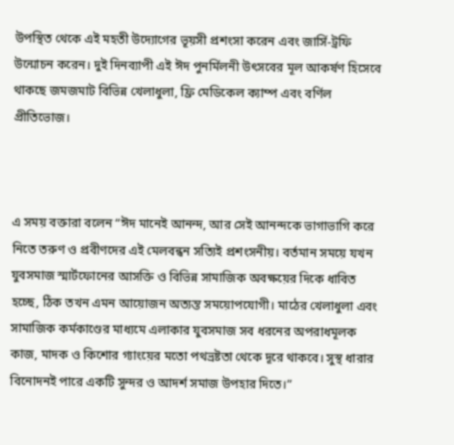উপস্থিত থেকে এই মহতী উদ্যোগের ভূয়সী প্রশংসা করেন এবং জার্সি-ট্রফি উন্মোচন করেন। দুই দিনব্যাপী এই ঈদ পুনর্মিলনী উৎসবের মূল আকর্ষণ হিসেবে থাকছে জমজমাট বিভিন্ন খেলাধুলা, ফ্রি মেডিকেল ক্যাম্প এবং বর্ণিল প্রীতিভোজ।



এ সময় বক্তারা বলেন “ঈদ মানেই আনন্দ, আর সেই আনন্দকে ভাগাভাগি করে নিতে তরুণ ও প্রবীণদের এই মেলবন্ধন সত্যিই প্রশংসনীয়। বর্তমান সময়ে যখন যুবসমাজ স্মার্টফোনের আসক্তি ও বিভিন্ন সামাজিক অবক্ষয়ের দিকে ধাবিত হচ্ছে, ঠিক তখন এমন আয়োজন অত্যন্ত সময়োপযোগী। মাঠের খেলাধুলা এবং সামাজিক কর্মকাণ্ডের মাধ্যমে এলাকার যুবসমাজ সব ধরনের অপরাধমূলক কাজ, মাদক ও কিশোর গ্যাংয়ের মতো পথভ্রষ্টতা থেকে দূরে থাকবে। সুস্থ ধারার বিনোদনই পারে একটি সুন্দর ও আদর্শ সমাজ উপহার দিতে।”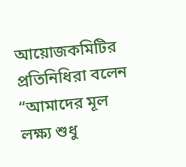আয়োজকমিটির প্রতিনিধিরা বলেন “আমাদের মূল লক্ষ্য শুধু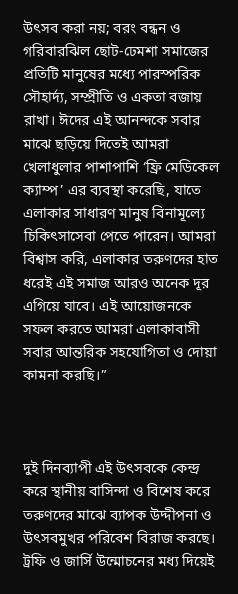উৎসব করা নয়; বরং বন্ধন ও গরিবারঝিল ছোট-ঢেমশা সমাজের প্রতিটি মানুষের মধ্যে পারস্পরিক সৌহার্দ্য, সম্প্রীতি ও একতা বজায় রাখা। ঈদের এই আনন্দকে সবার মাঝে ছড়িয়ে দিতেই আমরা খেলাধুলার পাশাপাশি ‘ফ্রি মেডিকেল ক্যাম্প’ এর ব্যবস্থা করেছি, যাতে এলাকার সাধারণ মানুষ বিনামূল্যে চিকিৎসাসেবা পেতে পারেন। আমরা বিশ্বাস করি, এলাকার তরুণদের হাত ধরেই এই সমাজ আরও অনেক দূর এগিয়ে যাবে। এই আয়োজনকে সফল করতে আমরা এলাকাবাসী সবার আন্তরিক সহযোগিতা ও দোয়া কামনা করছি।”



দুই দিনব্যাপী এই উৎসবকে কেন্দ্র করে স্থানীয় বাসিন্দা ও বিশেষ করে তরুণদের মাঝে ব্যাপক উদ্দীপনা ও উৎসবমুখর পরিবেশ বিরাজ করছে। ট্রফি ও জার্সি উন্মোচনের মধ্য দিয়েই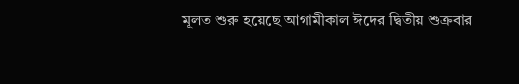মূলত শুরু হয়েছে আগামীকাল ঈদের দ্বিতীয় শুক্রবার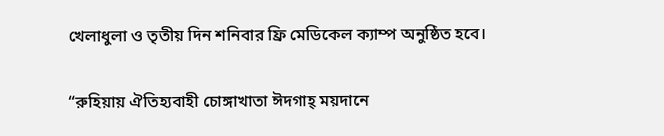খেলাধুলা ও তৃতীয় দিন শনিবার ফ্রি মেডিকেল ক্যাম্প অনুষ্ঠিত হবে।

“রুহিয়ায় ঐতিহ্যবাহী চোঙ্গাখাতা ঈদগাহ্ ময়দানে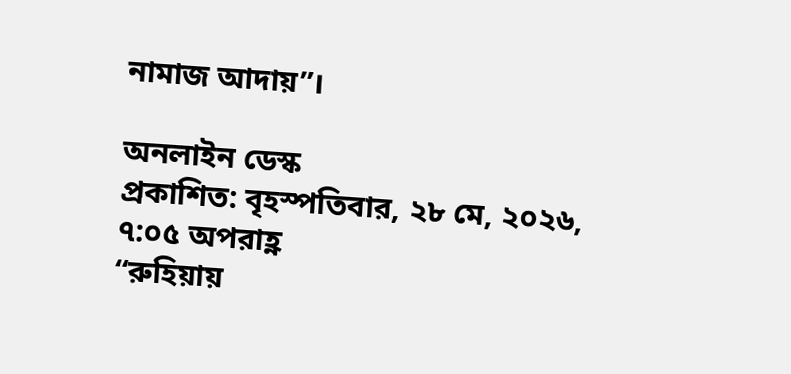নামাজ আদায়”।

অনলাইন ডেস্ক
প্রকাশিত: বৃহস্পতিবার, ২৮ মে, ২০২৬, ৭:০৫ অপরাহ্ণ
“রুহিয়ায়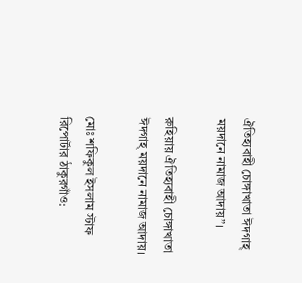ঐতিহ্যবাহী চোঙ্গাখাতা ঈদগাহ্ ময়দানে নামাজ আদায়”।

রুহিয়ায় ঐতিহ্যবাহী চোঙ্গাখাতা ঈদগাহ্ ময়দানে নামাজ আদায়।

মোঃ শফিকুল ইসলাম স্টাফ রিপোর্টার ঠাকুরগাঁও: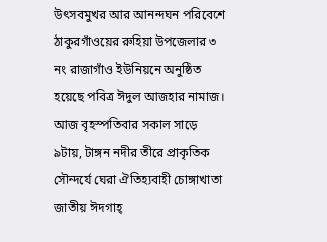উৎসবমুখর আর আনন্দঘন পরিবেশে ঠাকুরগাঁওয়ের রুহিয়া উপজেলার ৩ নং রাজাগাঁও ইউনিয়নে অনুষ্ঠিত হয়েছে পবিত্র ঈদুল আজহার নামাজ। আজ বৃহস্পতিবার সকাল সাড়ে ৯টায়, টাঙ্গন নদীর তীরে প্রাকৃতিক সৌন্দর্যে ঘেরা ঐতিহ্যবাহী চোঙ্গাখাতা জাতীয় ঈদগাহ্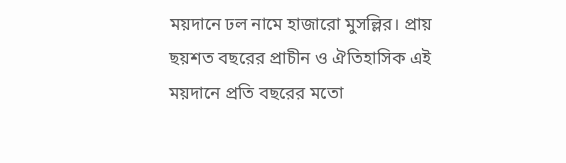ময়দানে ঢল নামে হাজারো মুসল্লির। প্রায় ছয়শত বছরের প্রাচীন ও ঐতিহাসিক এই ময়দানে প্রতি বছরের মতো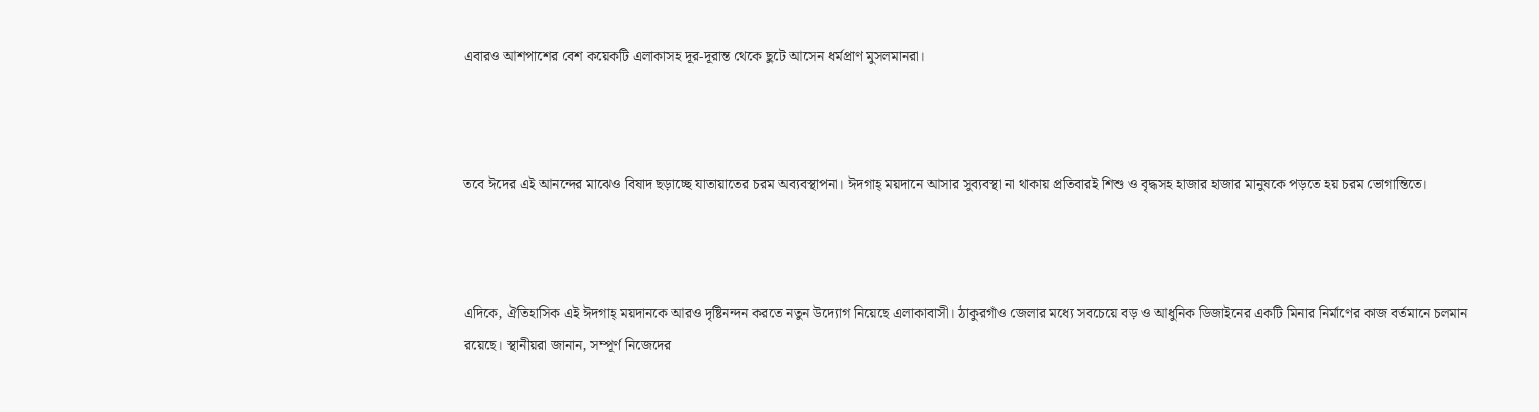এবারও আশপাশের বেশ কয়েকটি এলাকাসহ দূর-দূরান্ত থেকে ছুটে আসেন ধর্মপ্রাণ মুসলমানরা।



তবে ঈদের এই আনন্দের মাঝেও বিষাদ ছড়াচ্ছে যাতায়াতের চরম অব্যবস্থাপনা। ঈদগাহ্ ময়দানে আসার সুব্যবস্থা না থাকায় প্রতিবারই শিশু ও বৃদ্ধসহ হাজার হাজার মানুষকে পড়তে হয় চরম ভোগান্তিতে।



এদিকে, ঐতিহাসিক এই ঈদগাহ্ ময়দানকে আরও দৃষ্টিনন্দন করতে নতুন উদ্যোগ নিয়েছে এলাকাবাসী। ঠাকুরগাঁও জেলার মধ্যে সবচেয়ে বড় ও আধুনিক ডিজাইনের একটি মিনার নির্মাণের কাজ বর্তমানে চলমান রয়েছে। স্থানীয়রা জানান, সম্পূর্ণ নিজেদের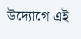উদ্যোগে এই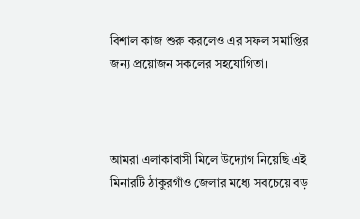বিশাল কাজ শুরু করলেও এর সফল সমাপ্তির জন্য প্রয়োজন সকলের সহযোগিতা।



আমরা এলাকাবাসী মিলে উদ্যোগ নিয়েছি এই মিনারটি ঠাকুরগাঁও জেলার মধ্যে সবচেয়ে বড়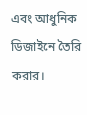এবং আধুনিক ডিজাইনে তৈরি করার।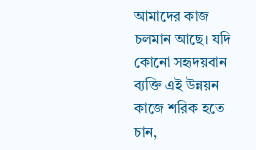আমাদের কাজ চলমান আছে। যদি কোনো সহৃদয়বান ব্যক্তি এই উন্নয়ন কাজে শরিক হতে চান,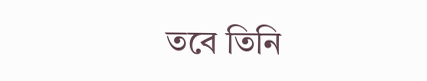তবে তিনি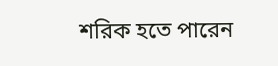শরিক হতে পারেন